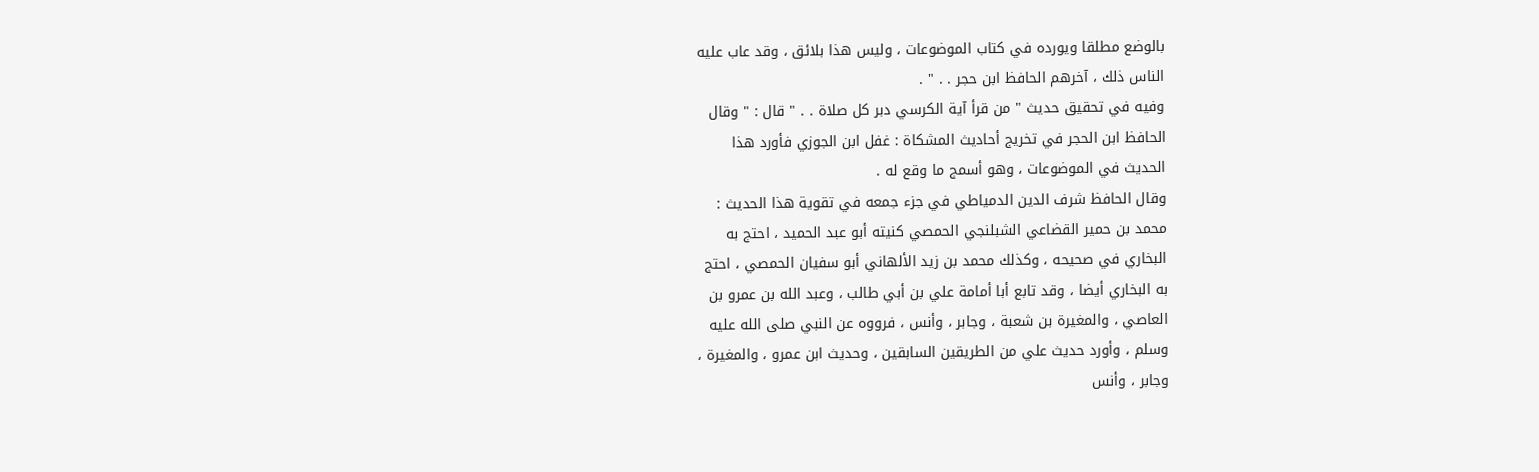بالوضع مطلقا ويورده في كتاب الموضوعات ، وليس هذا بلائق ، وقد عاب عليه
الناس ذلك ، آخرهم الحافظ ابن حجر . . " .
وفيه في تحقيق حديث " من قرأ آية الكرسي دبر كل صلاة . . " قال : " وقال
الحافظ ابن الحجر في تخريج أحاديث المشكاة : غفل ابن الجوزي فأورد هذا
الحديث في الموضوعات ، وهو أسمج ما وقع له .
وقال الحافظ شرف الدين الدمياطي في جزء جمعه في تقوية هذا الحديث :
محمد بن حمير القضاعي الشبلنجي الحمصي كنيته أبو عبد الحميد ، احتج به
البخاري في صحيحه ، وكذلك محمد بن زيد الألهاني أبو سفيان الحمصي ، احتج
به البخاري أيضا ، وقد تابع أبا أمامة علي بن أبي طالب ، وعبد الله بن عمرو بن
العاصي ، والمغيرة بن شعبة ، وجابر ، وأنس ، فرووه عن النبي صلى الله عليه
وسلم ، وأورد حديث علي من الطريقين السابقين ، وحديث ابن عمرو ، والمغيرة ،
وجابر ، وأنس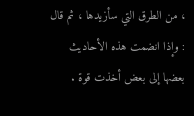، من الطرق التي سأزيدها ، ثم قال : وإذا انضمت هذه الأحاديث
بعضها إلى بعض أخذت قوة .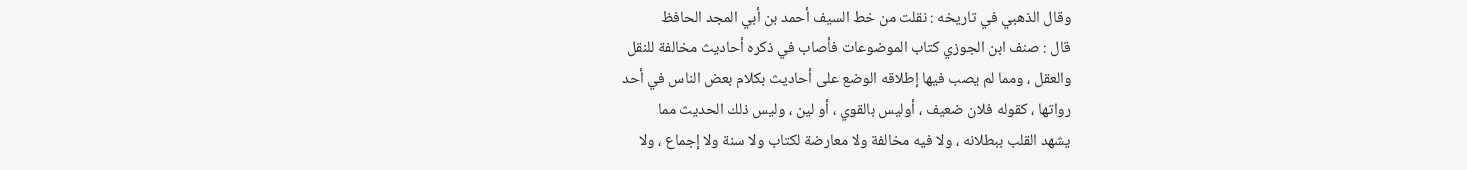وقال الذهبي في تاريخه : نقلت من خط السيف أحمد بن أبي المجد الحافظ
قال : صنف ابن الجوزي كتاب الموضوعات فأصاب في ذكره أحاديث مخالفة للنقل
والعقل ، ومما لم يصب فيها إطلاقه الوضع على أحاديث بكلام بعض الناس في أحد
رواتها ، كقوله فلان ضعيف ، أوليس بالقوي ، أو لين ، وليس ذلك الحديث مما
يشهد القلب ببطلانه ، ولا فيه مخالفة ولا معارضة لكتاب ولا سنة ولا إجماع ، ولا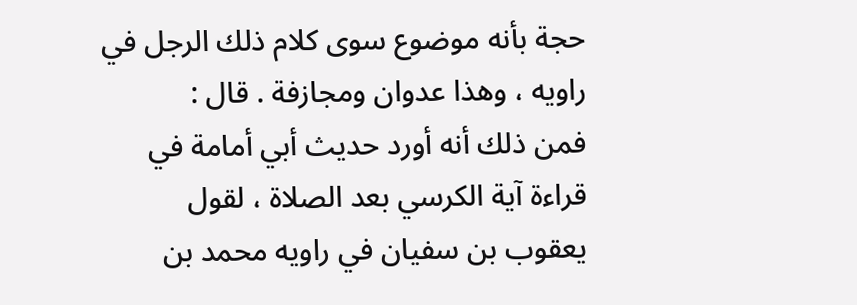حجة بأنه موضوع سوى كلام ذلك الرجل في راويه ، وهذا عدوان ومجازفة . قال :
فمن ذلك أنه أورد حديث أبي أمامة في قراءة آية الكرسي بعد الصلاة ، لقول
يعقوب بن سفيان في راويه محمد بن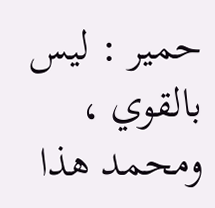حمير : ليس بالقوي ، ومحمد هذا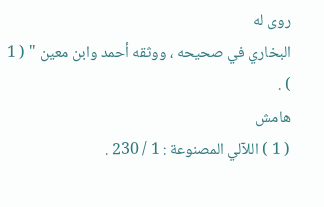روى له
البخاري في صحيحه ، ووثقه أحمد وابن معين " ( 1 ) .
هامش
( 1 ) اللآلي المصنوعة : 1 / 230 .